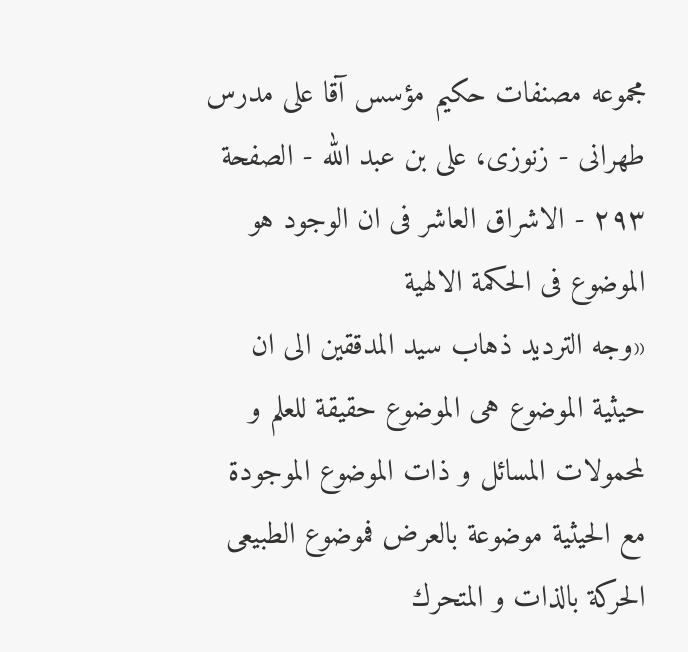مجموعه مصنفات حكيم مؤسس آقا على مدرس طهرانى - زنوزى، على بن عبد الله - الصفحة ٢٩٣ - الاشراق العاشر فى ان الوجود هو الموضوع فى الحكمة الالهية
«وجه الترديد ذهاب سيد المدققين الى ان حيثية الموضوع هى الموضوع حقيقة للعلم و لمحمولات المسائل و ذات الموضوع الموجودة مع الحيثية موضوعة بالعرض فموضوع الطبيعى الحركة بالذات و المتحرك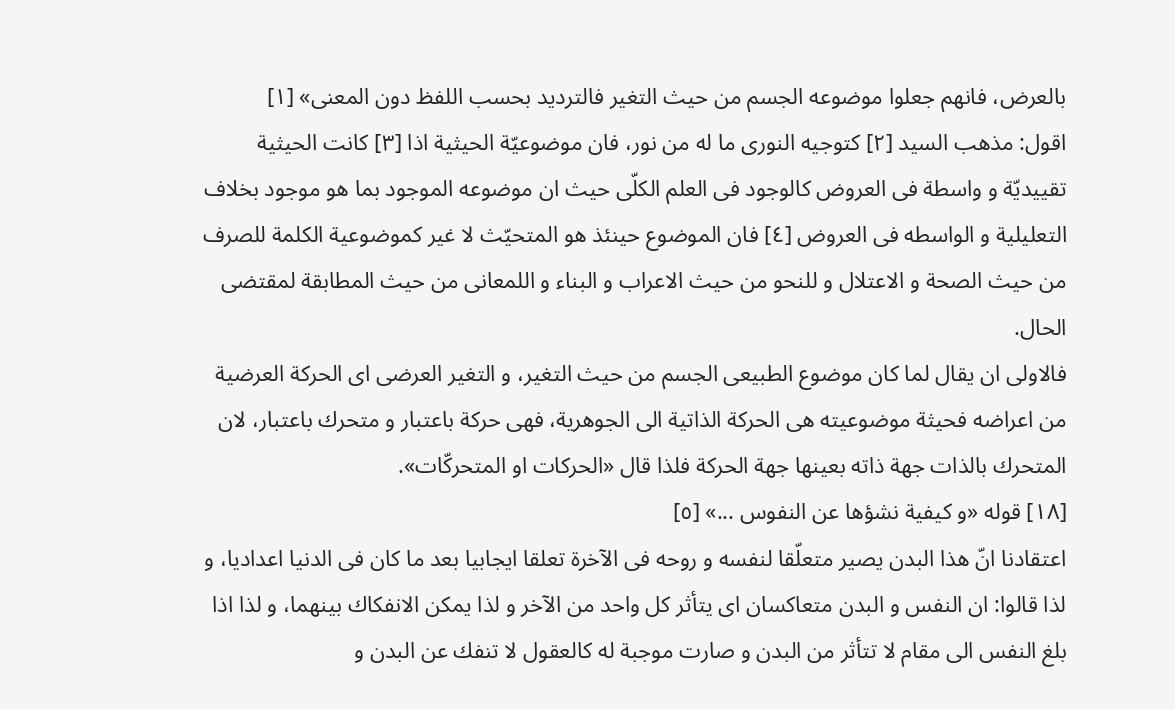بالعرض، فانهم جعلوا موضوعه الجسم من حيث التغير فالترديد بحسب اللفظ دون المعنى» [١]
اقول: مذهب السيد [٢] كتوجيه النورى ما له من نور، فان موضوعيّة الحيثية اذا [٣] كانت الحيثية تقييديّة و واسطة فى العروض كالوجود فى العلم الكلّى حيث ان موضوعه الموجود بما هو موجود بخلاف التعليلية و الواسطه فى العروض [٤] فان الموضوع حينئذ هو المتحيّث لا غير كموضوعية الكلمة للصرف من حيث الصحة و الاعتلال و للنحو من حيث الاعراب و البناء و اللمعانى من حيث المطابقة لمقتضى الحال.
فالاولى ان يقال لما كان موضوع الطبيعى الجسم من حيث التغير، و التغير العرضى اى الحركة العرضية من اعراضه فحيثة موضوعيته هى الحركة الذاتية الى الجوهرية، فهى حركة باعتبار و متحرك باعتبار، لان المتحرك بالذات جهة ذاته بعينها جهة الحركة فلذا قال «الحركات او المتحركّات».
[١٨] قوله «و كيفية نشؤها عن النفوس ...» [٥]
اعتقادنا انّ هذا البدن يصير متعلّقا لنفسه و روحه فى الآخرة تعلقا ايجابيا بعد ما كان فى الدنيا اعداديا، و لذا قالوا: ان النفس و البدن متعاكسان اى يتأثر كل واحد من الآخر و لذا يمكن الانفكاك بينهما، و لذا اذا بلغ النفس الى مقام لا تتأثر من البدن و صارت موجبة له كالعقول لا تنفك عن البدن و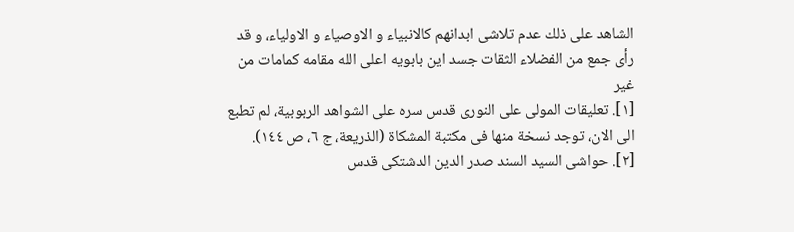الشاهد على ذلك عدم تلاشى ابدانهم كالانبياء و الاوصياء و الاولياء، و قد رأى جمع من الفضلاء الثقات جسد اين بابويه اعلى الله مقامه كمامات من غير
[١]. تعليقات المولى على النورى قدس سره على الشواهد الربوبية، لم تطبع الى الان، توجد نسخة منها فى مكتبة المشكاة (الذريعة، ج ٦، ص ١٤٤).
[٢]. حواشى السيد السند صدر الدين الدشتكى قدس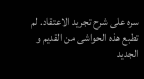سره على شرح تجريد الاعتقاد. لم تطبع هذه الحواشى من القديم و الجديد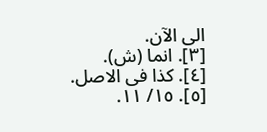الى الآن.
[٣]. انما (ش).
[٤]. كذا فى الاصل.
[٥]. ١٥/ ١١.